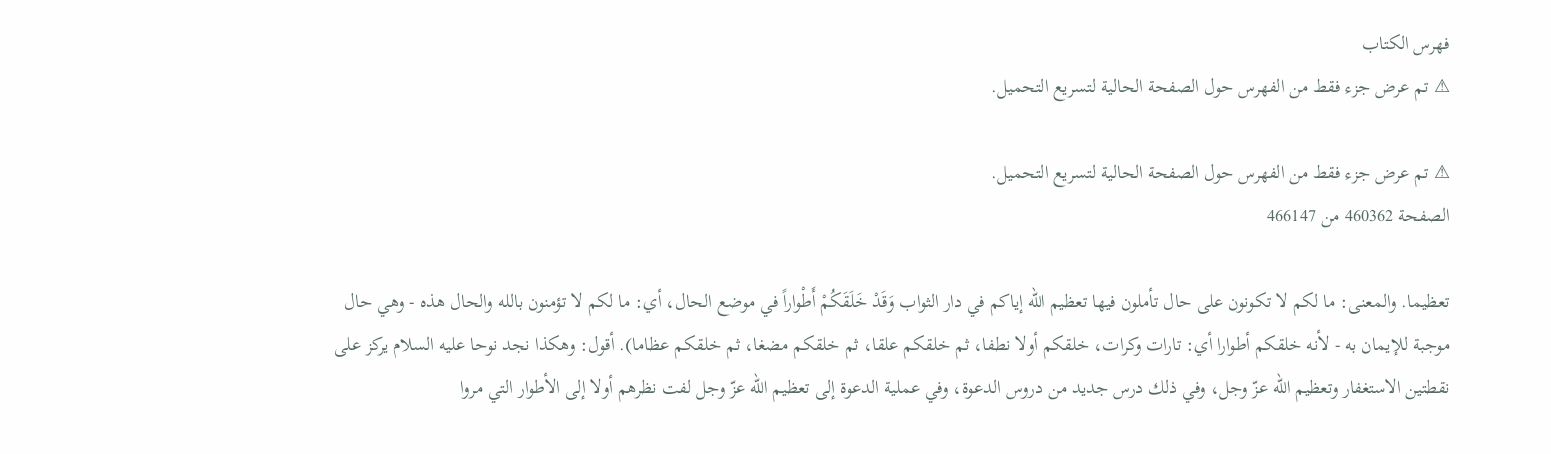فهرس الكتاب
⚠ تم عرض جزء فقط من الفهرس حول الصفحة الحالية لتسريع التحميل.

⚠ تم عرض جزء فقط من الفهرس حول الصفحة الحالية لتسريع التحميل.
الصفحة 460362 من 466147

تعظيما. والمعنى: ما لكم لا تكونون على حال تأملون فيها تعظيم الله إياكم في دار الثواب وَقَدْ خَلَقَكُمْ أَطْواراً في موضع الحال، أي: ما لكم لا تؤمنون بالله والحال هذه - وهي حال موجبة للإيمان به - لأنه خلقكم أطوارا أي: تارات وكرات، خلقكم أولا نطفا، ثم خلقكم علقا، ثم خلقكم مضغا، ثم خلقكم عظاما). أقول: وهكذا نجد نوحا عليه السلام يركز على نقطتين الاستغفار وتعظيم الله عزّ وجل، وفي ذلك درس جديد من دروس الدعوة، وفي عملية الدعوة إلى تعظيم الله عزّ وجل لفت نظرهم أولا إلى الأطوار التي مروا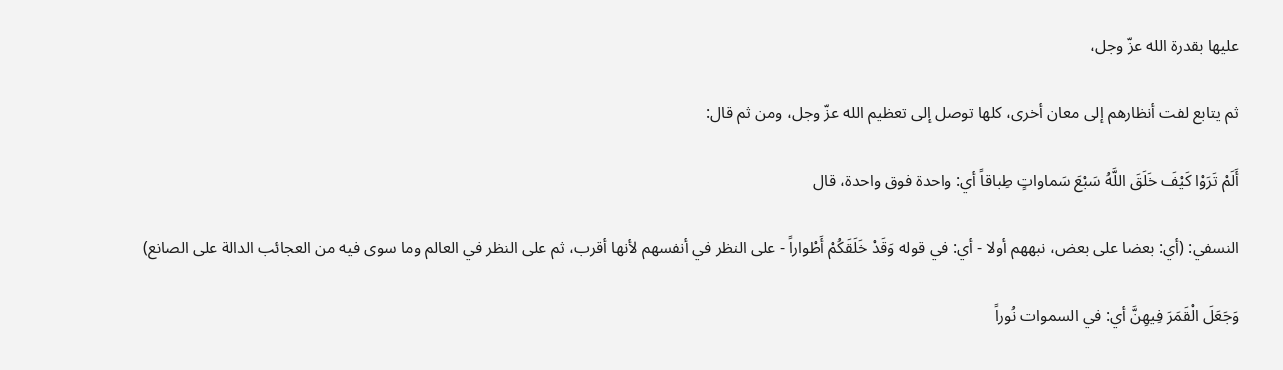عليها بقدرة الله عزّ وجل،

ثم يتابع لفت أنظارهم إلى معان أخرى، كلها توصل إلى تعظيم الله عزّ وجل، ومن ثم قال:

أَلَمْ تَرَوْا كَيْفَ خَلَقَ اللَّهُ سَبْعَ سَماواتٍ طِباقاً أي: واحدة فوق واحدة، قال

النسفي: (أي: بعضا على بعض، نبههم أولا - أي: في قوله وَقَدْ خَلَقَكُمْ أَطْواراً - على النظر في أنفسهم لأنها أقرب، ثم على النظر في العالم وما سوى فيه من العجائب الدالة على الصانع)

وَجَعَلَ الْقَمَرَ فِيهِنَّ أي: في السموات نُوراً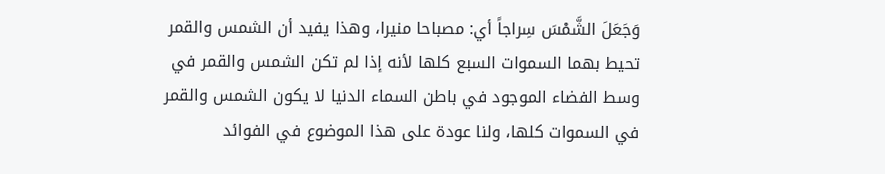وَجَعَلَ الشَّمْسَ سِراجاً أي: مصباحا منيرا، وهذا يفيد أن الشمس والقمر تحيط بهما السموات السبع كلها لأنه إذا لم تكن الشمس والقمر في وسط الفضاء الموجود في باطن السماء الدنيا لا يكون الشمس والقمر في السموات كلها، ولنا عودة على هذا الموضوع في الفوائد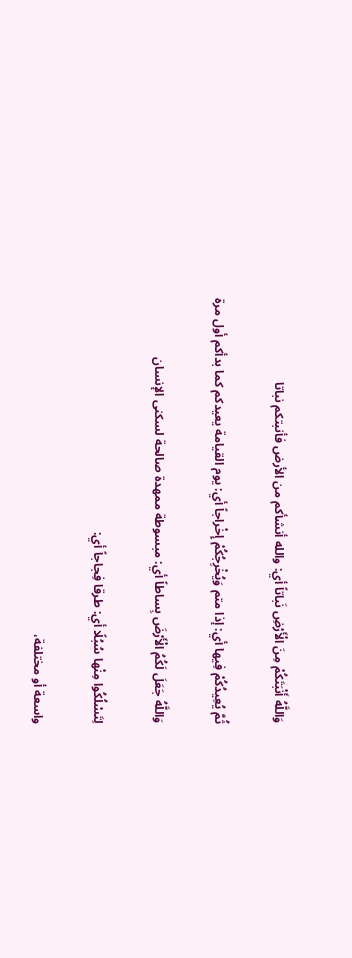وَاللَّهُ أَنْبَتَكُمْ مِنَ الْأَرْضِ نَباتاً أي: والله أنشأكم من الأرض فأنبتكم نباتا

ثُمَّ يُعِيدُكُمْ فِيها أي: إذا متم وَيُخْرِجُكُمْ إِخْراجاً أي: يوم القيامة يعيدكم كما بدأكم أول مرة

وَاللَّهُ جَعَلَ لَكُمُ الْأَرْضَ بِساطاً أي: مبسوطة ممهدة صالحة لسكنى الإنسان

لِتَسْلُكُوا مِنْها سُبُلًا أي: طرقا فِجاجاً أي:

واسعة أو مختلفة،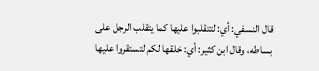قال النسفي: أي: لتتقلبوا عليها كما يتقلب الرجل على بساطه، وقال ابن كثير: أي: خلقها لكم لتستقروا عليها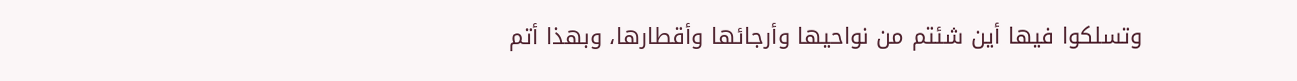وتسلكوا فيها أين شئتم من نواحيها وأرجائها وأقطارها، وبهذا أتم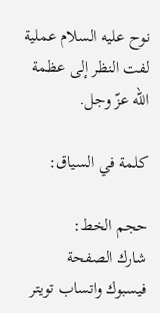نوح عليه السلام عملية لفت النظر إلى عظمة الله عزّ وجل.

كلمة في السياق:

حجم الخط:
شارك الصفحة
فيسبوك واتساب تويتر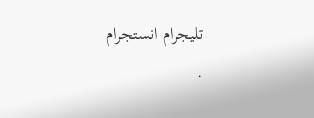تليجرام انستجرام
.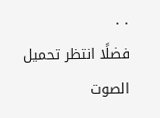. .
فضلًا انتظر تحميل الصوت